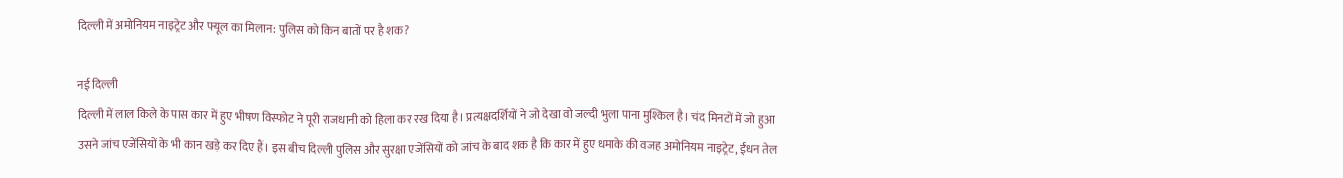दिल्ली में अमोनियम नाइट्रेट और फ्यूल का मिलान: पुलिस को किन बातों पर है शक?

नई दिल्ली
दिल्ली में लाल किले के पास कार में हुए भीषण विस्फोट ने पूरी राजधानी को हिला कर रख दिया है। प्रत्यक्षदर्शियों ने जो देखा वो जल्दी भुला पाना मुश्किल है। चंद मिनटों में जो हुआ उसने जांच एजेंसियों के भी कान खड़े कर दिए हैं। इस बीच दिल्ली पुलिस और सुरक्षा एजेंसियों को जांच के बाद शक है कि कार में हुए धमाके की वजह अमोनियम नाइट्रेट, ईंधन तेल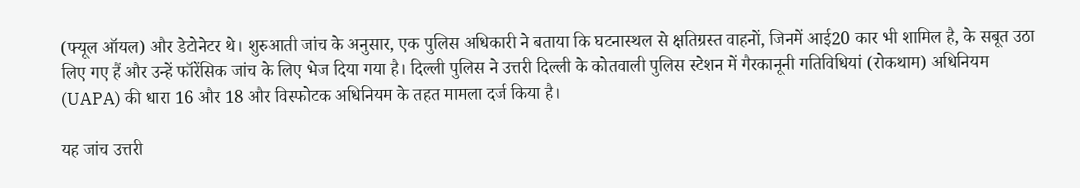(फ्यूल ऑयल) और डेटोनेटर थे। शुरुआती जांच के अनुसार, एक पुलिस अधिकारी ने बताया कि घटनास्थल से क्षतिग्रस्त वाहनों, जिनमें आई20 कार भी शामिल है, के सबूत उठा लिए गए हैं और उन्हें फॉरेंसिक जांच के लिए भेज दिया गया है। दिल्ली पुलिस ने उत्तरी दिल्ली के कोतवाली पुलिस स्टेशन में गैरकानूनी गतिविधियां (रोकथाम) अधिनियम (UAPA) की धारा 16 और 18 और विस्फोटक अधिनियम के तहत मामला दर्ज किया है।

यह जांच उत्तरी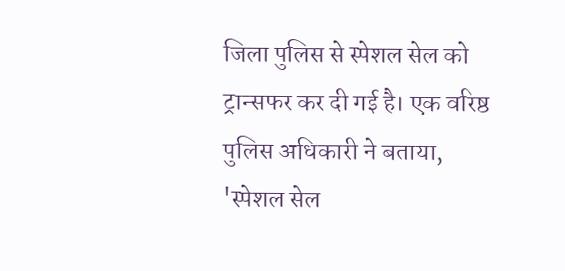जिला पुलिस से स्पेशल सेल को ट्रान्सफर कर दी गई है। एक वरिष्ठ पुलिस अधिकारी ने बताया, 'स्पेशल सेल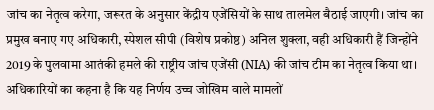जांच का नेतृत्व करेगा, जरूरत के अनुसार केंद्रीय एजेंसियों के साथ तालमेल बैठाई जाएगी। जांच का प्रमुख बनाए गए अधिकारी, स्पेशल सीपी (विशेष प्रकोष्ठ) अनिल शुक्ला, वही अधिकारी हैं जिन्होंने 2019 के पुलवामा आतंकी हमले की राष्ट्रीय जांच एजेंसी (NIA) की जांच टीम का नेतृत्व किया था। अधिकारियों का कहना है कि यह निर्णय उच्च जोखिम वाले मामलों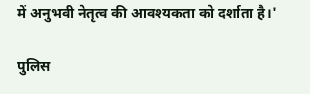में अनुभवी नेतृत्व की आवश्यकता को दर्शाता है।'

पुलिस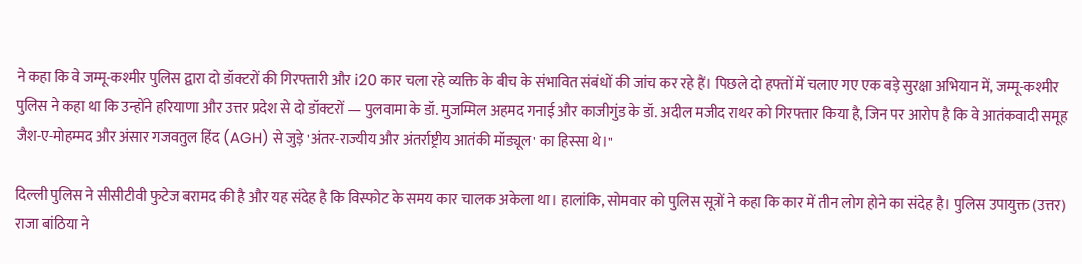ने कहा कि वे जम्मू-कश्मीर पुलिस द्वारा दो डॉक्टरों की गिरफ्तारी और i20 कार चला रहे व्यक्ति के बीच के संभावित संबंधों की जांच कर रहे हैं। पिछले दो हफ्तों में चलाए गए एक बड़े सुरक्षा अभियान में, जम्मू-कश्मीर पुलिस ने कहा था कि उन्होंने हरियाणा और उत्तर प्रदेश से दो डॉक्टरों — पुलवामा के डॉ. मुजम्मिल अहमद गनाई और काजीगुंड के डॉ. अदील मजीद राथर को गिरफ्तार किया है, जिन पर आरोप है कि वे आतंकवादी समूह जैश-ए-मोहम्मद और अंसार गजवतुल हिंद (AGH) से जुड़े 'अंतर-राज्यीय और अंतर्राष्ट्रीय आतंकी मॉड्यूल' का हिस्सा थे।"

दिल्ली पुलिस ने सीसीटीवी फुटेज बरामद की है और यह संदेह है कि विस्फोट के समय कार चालक अकेला था। हालांकि, सोमवार को पुलिस सूत्रों ने कहा कि कार में तीन लोग होने का संदेह है। पुलिस उपायुक्त (उत्तर) राजा बांठिया ने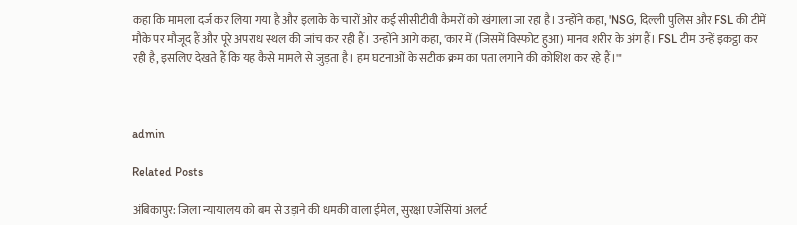कहा कि मामला दर्ज कर लिया गया है और इलाके के चारों ओर कई सीसीटीवी कैमरों को खंगाला जा रहा है। उन्होंने कहा, 'NSG, दिल्ली पुलिस और FSL की टीमें मौके पर मौजूद हैं और पूरे अपराध स्थल की जांच कर रही हैं। उन्होंने आगे कहा, 'कार में (जिसमें विस्फोट हुआ) मानव शरीर के अंग हैं। FSL टीम उन्हें इकट्ठा कर रही है, इसलिए देखते हैं कि यह कैसे मामले से जुड़ता है। हम घटनाओं के सटीक क्रम का पता लगाने की कोशिश कर रहे हैं।'"



admin

Related Posts

अंबिकापुर: जिला न्यायालय को बम से उड़ाने की धमकी वाला ईमेल, सुरक्षा एजेंसियां अलर्ट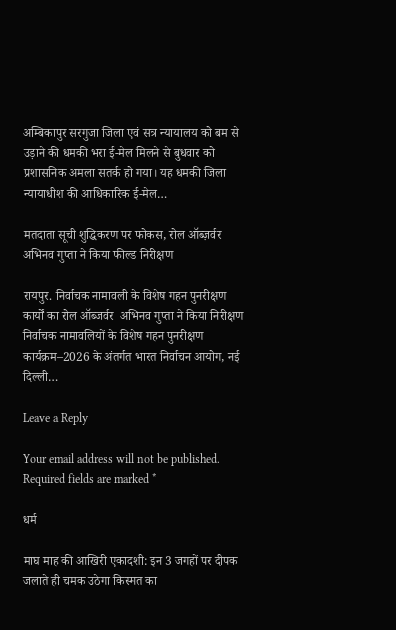अम्बिकापुर सरगुजा जिला एवं सत्र न्यायालय को बम से उड़ाने की धमकी भरा ई-मेल मिलने से बुधवार को प्रशासनिक अमला सतर्क हो गया। यह धमकी जिला न्यायाधीश की आधिकारिक ई-मेल…

मतदाता सूची शुद्धिकरण पर फोकस, रोल ऑब्ज़र्वर अभिनव गुप्ता ने किया फील्ड निरीक्षण

रायपुर. निर्वाचक नामावली के विशेष गहन पुनरीक्षण कार्यों का रोल ऑब्जर्वर  अभिनव गुप्ता ने किया निरीक्षण निर्वाचक नामावलियों के विशेष गहन पुनरीक्षण कार्यक्रम–2026 के अंतर्गत भारत निर्वाचन आयोग, नई दिल्ली…

Leave a Reply

Your email address will not be published. Required fields are marked *

धर्म

माघ माह की आखिरी एकादशी: इन 3 जगहों पर दीपक जलाते ही चमक उठेगा किस्मत का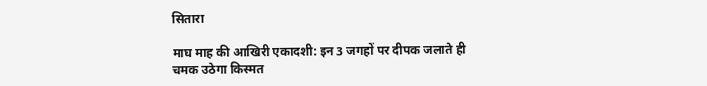सितारा

माघ माह की आखिरी एकादशी: इन 3 जगहों पर दीपक जलाते ही चमक उठेगा किस्मत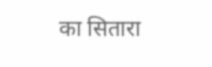का सितारा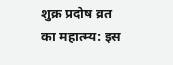शुक्र प्रदोष व्रत का महात्म्य: इस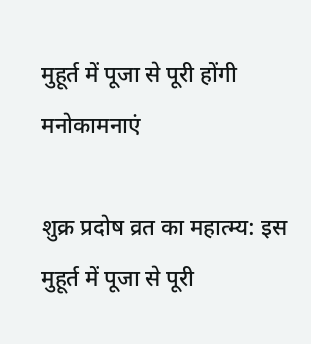मुहूर्त में पूजा से पूरी होंगी मनोकामनाएं

शुक्र प्रदोष व्रत का महात्म्य: इस मुहूर्त में पूजा से पूरी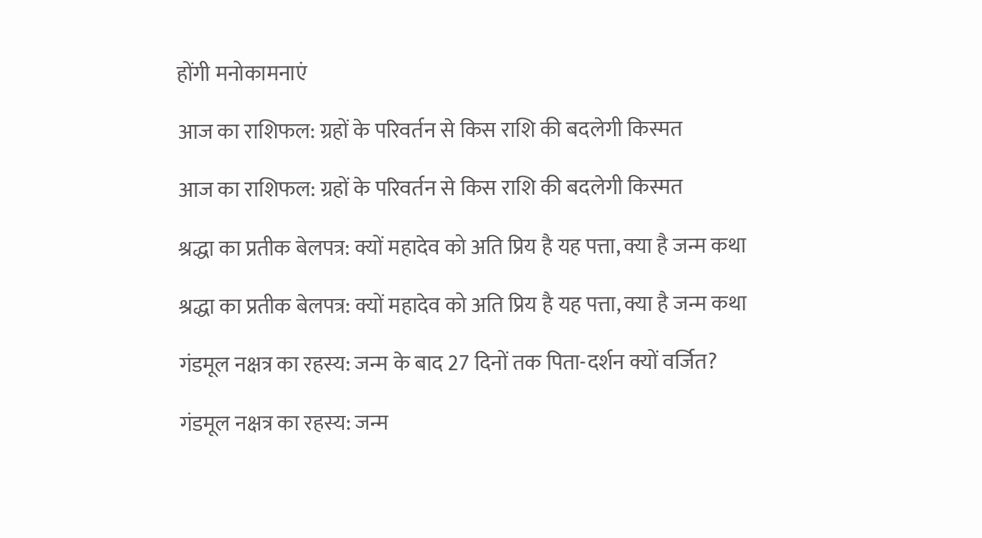होंगी मनोकामनाएं

आज का राशिफल: ग्रहों के परिवर्तन से किस राशि की बदलेगी किस्मत

आज का राशिफल: ग्रहों के परिवर्तन से किस राशि की बदलेगी किस्मत

श्रद्धा का प्रतीक बेलपत्र: क्यों महादेव को अति प्रिय है यह पत्ता, क्या है जन्म कथा

श्रद्धा का प्रतीक बेलपत्र: क्यों महादेव को अति प्रिय है यह पत्ता, क्या है जन्म कथा

गंडमूल नक्षत्र का रहस्य: जन्म के बाद 27 दिनों तक पिता-दर्शन क्यों वर्जित?

गंडमूल नक्षत्र का रहस्य: जन्म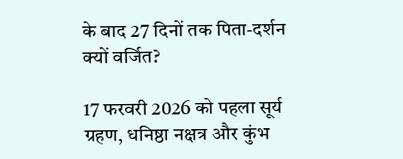के बाद 27 दिनों तक पिता-दर्शन क्यों वर्जित?

17 फरवरी 2026 को पहला सूर्य ग्रहण, धनिष्ठा नक्षत्र और कुंभ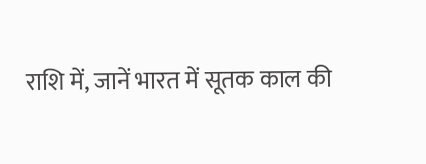राशि में, जानें भारत में सूतक काल की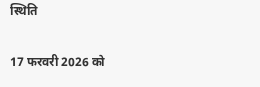स्थिति

17 फरवरी 2026 को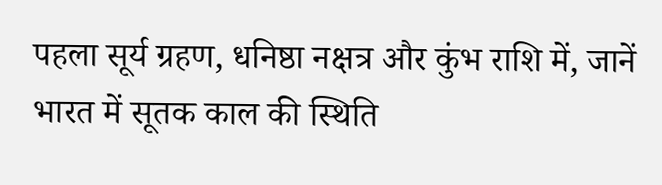पहला सूर्य ग्रहण, धनिष्ठा नक्षत्र और कुंभ राशि में, जानें भारत में सूतक काल की स्थिति